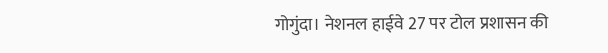गोगुंदा। नेशनल हाईवे 27 पर टोल प्रशासन की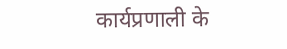कार्यप्रणाली के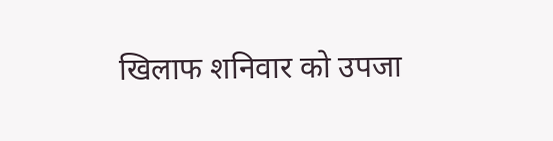खिलाफ शनिवार को उपजा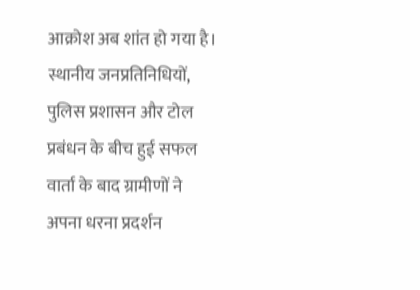आक्रोश अब शांत हो गया है। स्थानीय जनप्रतिनिधियों, पुलिस प्रशासन और टोल प्रबंधन के बीच हुई सफल वार्ता के बाद ग्रामीणों ने अपना धरना प्रदर्शन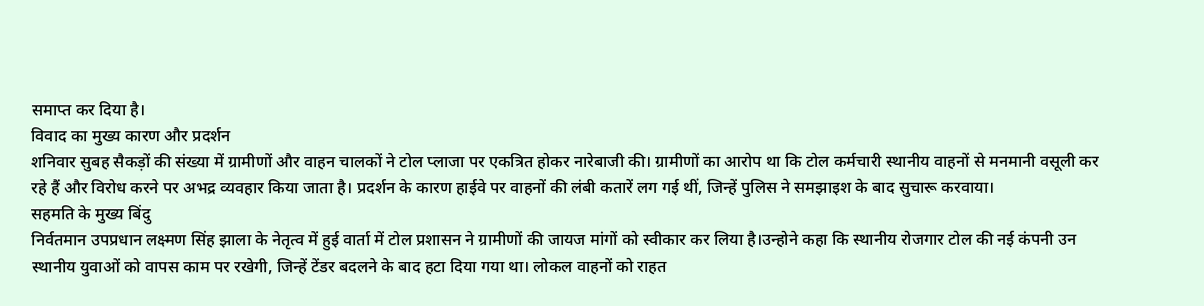समाप्त कर दिया है।
विवाद का मुख्य कारण और प्रदर्शन
शनिवार सुबह सैकड़ों की संख्या में ग्रामीणों और वाहन चालकों ने टोल प्लाजा पर एकत्रित होकर नारेबाजी की। ग्रामीणों का आरोप था कि टोल कर्मचारी स्थानीय वाहनों से मनमानी वसूली कर रहे हैं और विरोध करने पर अभद्र व्यवहार किया जाता है। प्रदर्शन के कारण हाईवे पर वाहनों की लंबी कतारें लग गई थीं, जिन्हें पुलिस ने समझाइश के बाद सुचारू करवाया।
सहमति के मुख्य बिंदु
निर्वतमान उपप्रधान लक्ष्मण सिंह झाला के नेतृत्व में हुई वार्ता में टोल प्रशासन ने ग्रामीणों की जायज मांगों को स्वीकार कर लिया है।उन्होने कहा कि स्थानीय रोजगार टोल की नई कंपनी उन स्थानीय युवाओं को वापस काम पर रखेगी, जिन्हें टेंडर बदलने के बाद हटा दिया गया था। लोकल वाहनों को राहत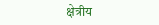क्षेत्रीय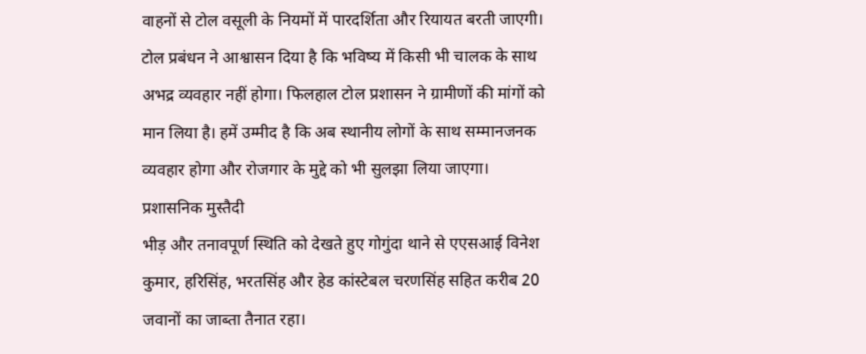वाहनों से टोल वसूली के नियमों में पारदर्शिता और रियायत बरती जाएगी। टोल प्रबंधन ने आश्वासन दिया है कि भविष्य में किसी भी चालक के साथ अभद्र व्यवहार नहीं होगा। फिलहाल टोल प्रशासन ने ग्रामीणों की मांगों को मान लिया है। हमें उम्मीद है कि अब स्थानीय लोगों के साथ सम्मानजनक व्यवहार होगा और रोजगार के मुद्दे को भी सुलझा लिया जाएगा।
प्रशासनिक मुस्तैदी
भीड़ और तनावपूर्ण स्थिति को देखते हुए गोगुंदा थाने से एएसआई विनेश कुमार, हरिसिंह, भरतसिंह और हेड कांस्टेबल चरणसिंह सहित करीब 20 जवानों का जाब्ता तैनात रहा।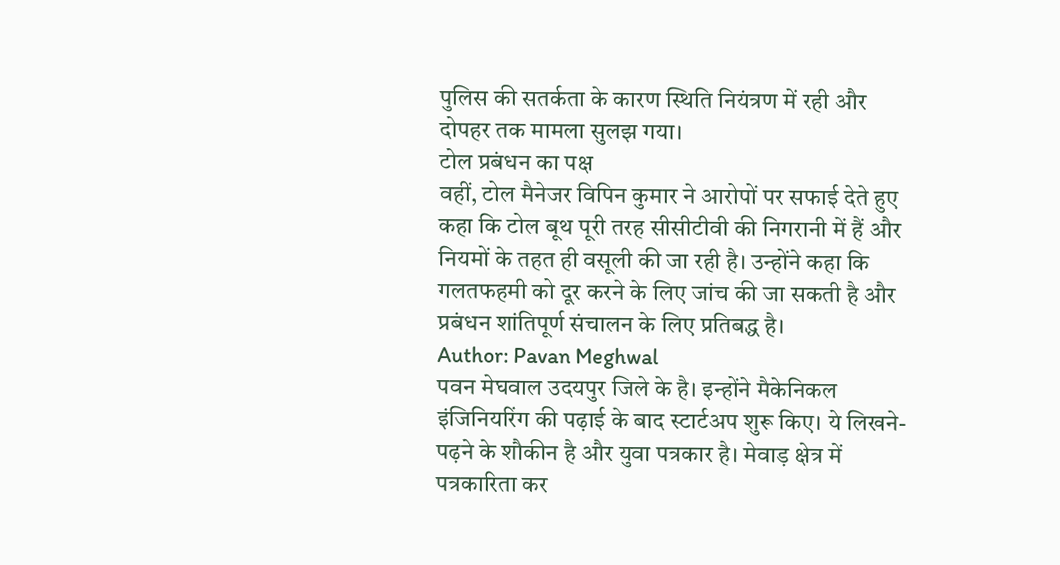पुलिस की सतर्कता के कारण स्थिति नियंत्रण में रही और दोपहर तक मामला सुलझ गया।
टोल प्रबंधन का पक्ष
वहीं, टोल मैनेजर विपिन कुमार ने आरोपों पर सफाई देते हुए कहा कि टोल बूथ पूरी तरह सीसीटीवी की निगरानी में हैं और नियमों के तहत ही वसूली की जा रही है। उन्होंने कहा कि गलतफहमी को दूर करने के लिए जांच की जा सकती है और प्रबंधन शांतिपूर्ण संचालन के लिए प्रतिबद्ध है।
Author: Pavan Meghwal
पवन मेघवाल उदयपुर जिले के है। इन्होंने मैकेनिकल इंजिनियरिंग की पढ़ाई के बाद स्टार्टअप शुरू किए। ये लिखने-पढ़ने के शौकीन है और युवा पत्रकार है। मेवाड़ क्षेत्र में पत्रकारिता कर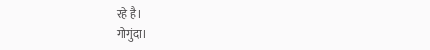रहे है।
गोगुंदा।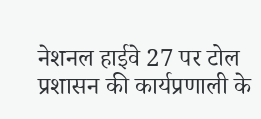नेशनल हाईवे 27 पर टोल प्रशासन की कार्यप्रणाली के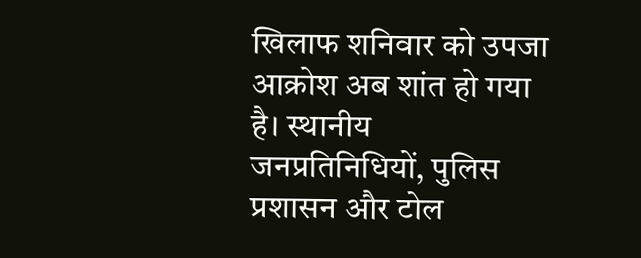खिलाफ शनिवार को उपजा आक्रोश अब शांत हो गया है। स्थानीय जनप्रतिनिधियों, पुलिस प्रशासन और टोल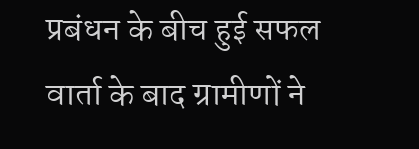प्रबंधन के बीच हुई सफल वार्ता के बाद ग्रामीणों ने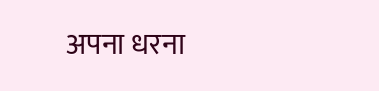अपना धरना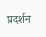प्रदर्शन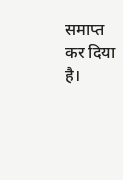समाप्त कर दिया है।